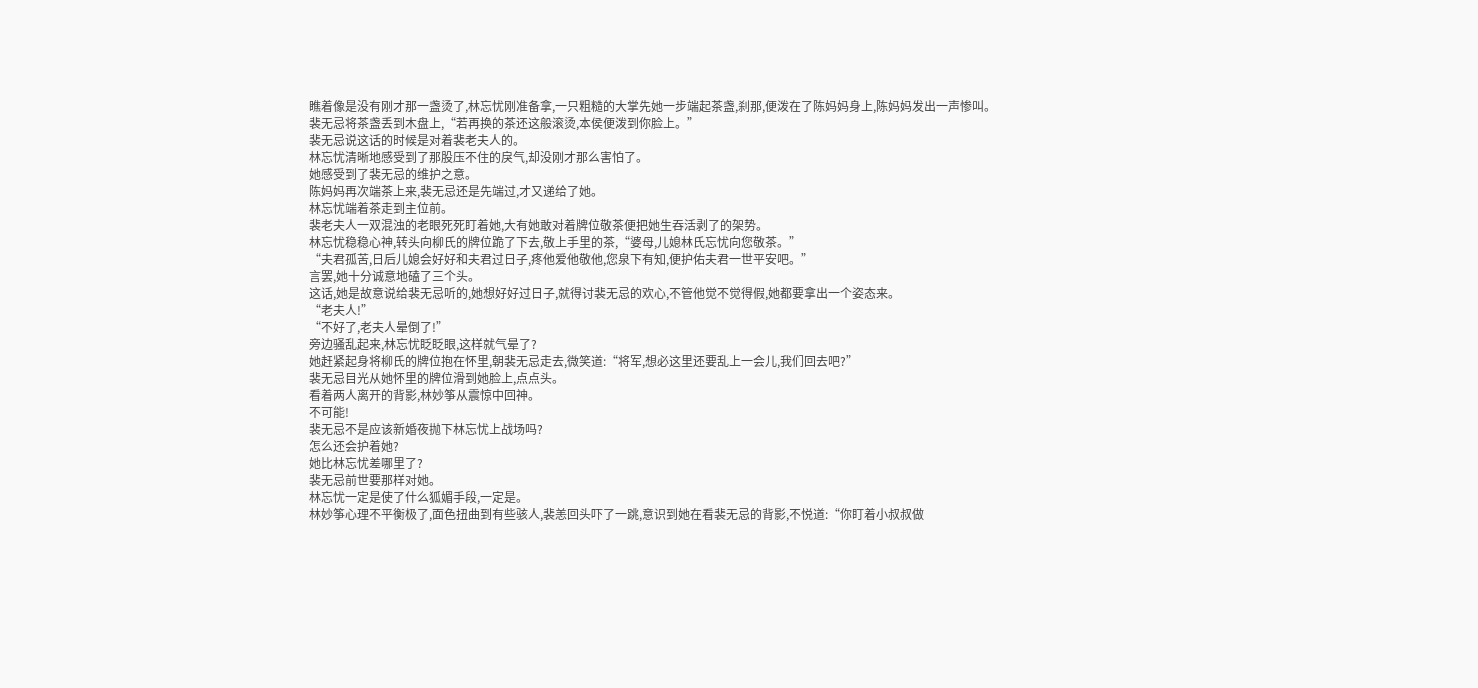瞧着像是没有刚才那一盏烫了,林忘忧刚准备拿,一只粗糙的大掌先她一步端起茶盏,刹那,便泼在了陈妈妈身上,陈妈妈发出一声惨叫。
裴无忌将茶盏丢到木盘上,“若再换的茶还这般滚烫,本侯便泼到你脸上。”
裴无忌说这话的时候是对着裴老夫人的。
林忘忧清晰地感受到了那股压不住的戾气,却没刚才那么害怕了。
她感受到了裴无忌的维护之意。
陈妈妈再次端茶上来,裴无忌还是先端过,才又递给了她。
林忘忧端着茶走到主位前。
裴老夫人一双混浊的老眼死死盯着她,大有她敢对着牌位敬茶便把她生吞活剥了的架势。
林忘忧稳稳心神,转头向柳氏的牌位跪了下去,敬上手里的茶,“婆母,儿媳林氏忘忧向您敬茶。”
“夫君孤苦,日后儿媳会好好和夫君过日子,疼他爱他敬他,您泉下有知,便护佑夫君一世平安吧。”
言罢,她十分诚意地磕了三个头。
这话,她是故意说给裴无忌听的,她想好好过日子,就得讨裴无忌的欢心,不管他觉不觉得假,她都要拿出一个姿态来。
“老夫人!”
“不好了,老夫人晕倒了!”
旁边骚乱起来,林忘忧眨眨眼,这样就气晕了?
她赶紧起身将柳氏的牌位抱在怀里,朝裴无忌走去,微笑道:“将军,想必这里还要乱上一会儿,我们回去吧?”
裴无忌目光从她怀里的牌位滑到她脸上,点点头。
看着两人离开的背影,林妙筝从震惊中回神。
不可能!
裴无忌不是应该新婚夜抛下林忘忧上战场吗?
怎么还会护着她?
她比林忘忧差哪里了?
裴无忌前世要那样对她。
林忘忧一定是使了什么狐媚手段,一定是。
林妙筝心理不平衡极了,面色扭曲到有些骇人,裴恙回头吓了一跳,意识到她在看裴无忌的背影,不悦道:“你盯着小叔叔做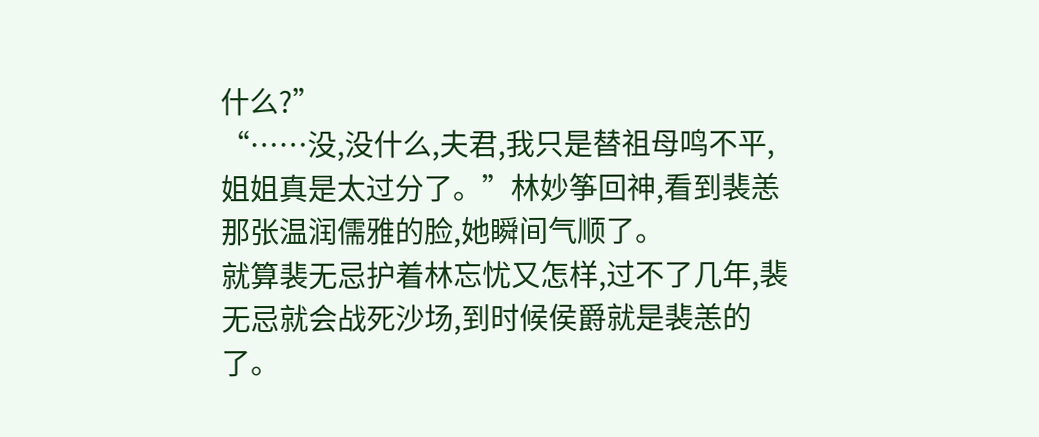什么?”
“……没,没什么,夫君,我只是替祖母鸣不平,姐姐真是太过分了。”林妙筝回神,看到裴恙那张温润儒雅的脸,她瞬间气顺了。
就算裴无忌护着林忘忧又怎样,过不了几年,裴无忌就会战死沙场,到时候侯爵就是裴恙的了。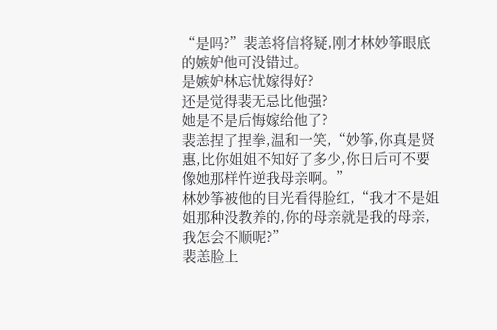“是吗?”裴恙将信将疑,刚才林妙筝眼底的嫉妒他可没错过。
是嫉妒林忘忧嫁得好?
还是觉得裴无忌比他强?
她是不是后悔嫁给他了?
裴恙捏了捏拳,温和一笑,“妙筝,你真是贤惠,比你姐姐不知好了多少,你日后可不要像她那样忤逆我母亲啊。”
林妙筝被他的目光看得脸红,“我才不是姐姐那种没教养的,你的母亲就是我的母亲,我怎会不顺呢?”
裴恙脸上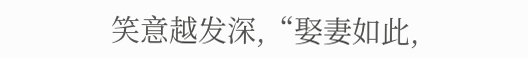笑意越发深,“娶妻如此,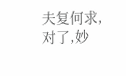夫复何求,对了,妙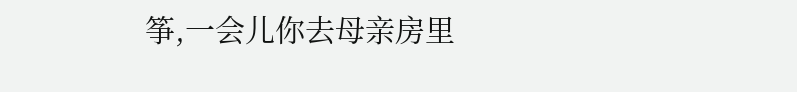筝,一会儿你去母亲房里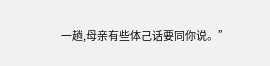一趟,母亲有些体己话要同你说。”